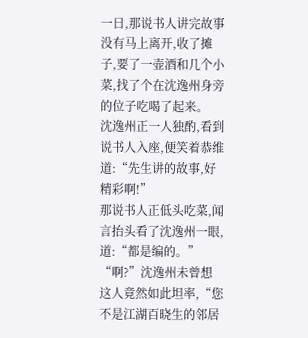一日,那说书人讲完故事没有马上离开,收了摊子,要了一壶酒和几个小菜,找了个在沈逸州身旁的位子吃喝了起来。
沈逸州正一人独酌,看到说书人入座,便笑着恭维道:“先生讲的故事,好精彩啊!”
那说书人正低头吃菜,闻言抬头看了沈逸州一眼,道:“都是编的。”
“啊?”沈逸州未曾想这人竟然如此坦率,“您不是江湖百晓生的邻居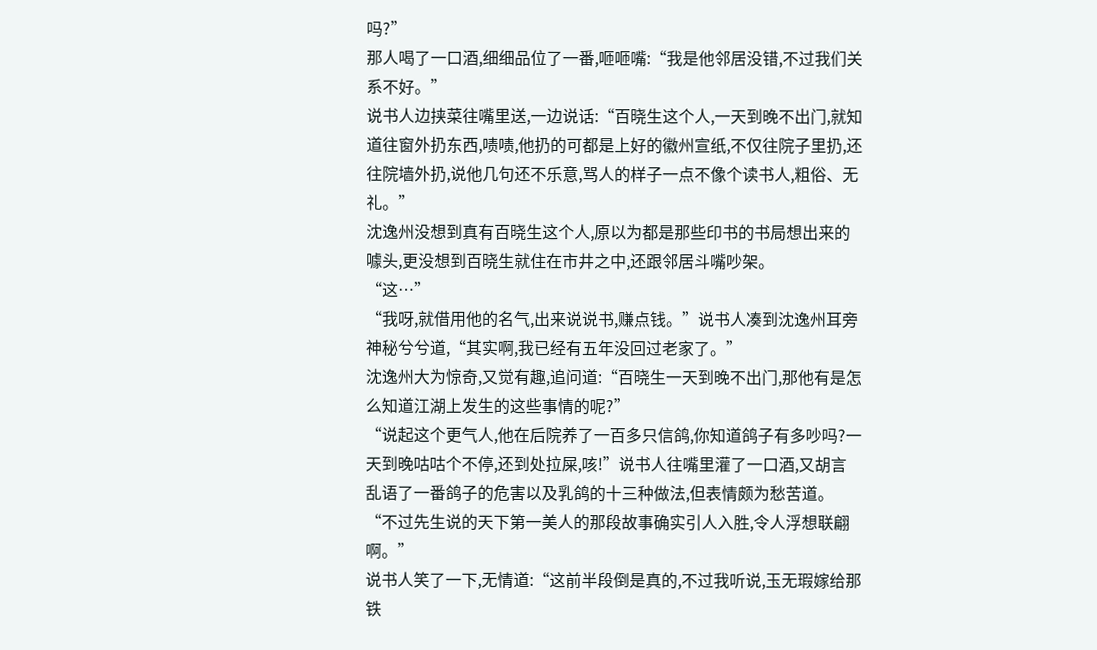吗?”
那人喝了一口酒,细细品位了一番,咂咂嘴:“我是他邻居没错,不过我们关系不好。”
说书人边挟菜往嘴里送,一边说话:“百晓生这个人,一天到晚不出门,就知道往窗外扔东西,啧啧,他扔的可都是上好的徽州宣纸,不仅往院子里扔,还往院墙外扔,说他几句还不乐意,骂人的样子一点不像个读书人,粗俗、无礼。”
沈逸州没想到真有百晓生这个人,原以为都是那些印书的书局想出来的噱头,更没想到百晓生就住在市井之中,还跟邻居斗嘴吵架。
“这…”
“我呀,就借用他的名气,出来说说书,赚点钱。”说书人凑到沈逸州耳旁神秘兮兮道,“其实啊,我已经有五年没回过老家了。”
沈逸州大为惊奇,又觉有趣,追问道:“百晓生一天到晚不出门,那他有是怎么知道江湖上发生的这些事情的呢?”
“说起这个更气人,他在后院养了一百多只信鸽,你知道鸽子有多吵吗?一天到晚咕咕个不停,还到处拉屎,咳!”说书人往嘴里灌了一口酒,又胡言乱语了一番鸽子的危害以及乳鸽的十三种做法,但表情颇为愁苦道。
“不过先生说的天下第一美人的那段故事确实引人入胜,令人浮想联翩啊。”
说书人笑了一下,无情道:“这前半段倒是真的,不过我听说,玉无瑕嫁给那铁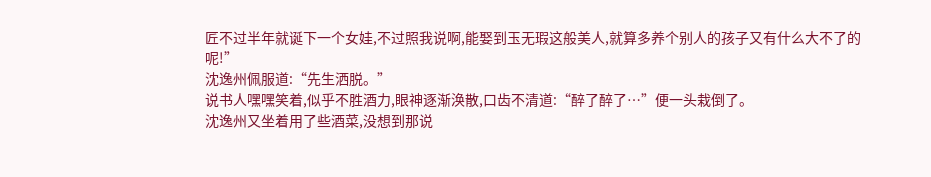匠不过半年就诞下一个女娃,不过照我说啊,能娶到玉无瑕这般美人,就算多养个别人的孩子又有什么大不了的呢!”
沈逸州佩服道:“先生洒脱。”
说书人嘿嘿笑着,似乎不胜酒力,眼神逐渐涣散,口齿不清道:“醉了醉了…”便一头栽倒了。
沈逸州又坐着用了些酒菜,没想到那说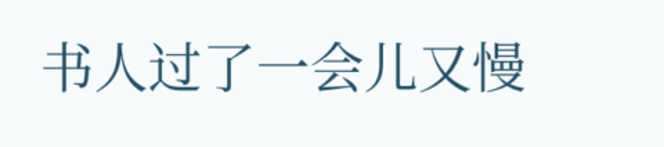书人过了一会儿又慢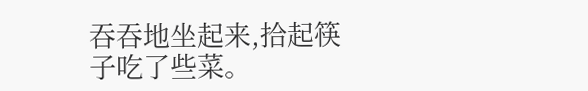吞吞地坐起来,拾起筷子吃了些菜。